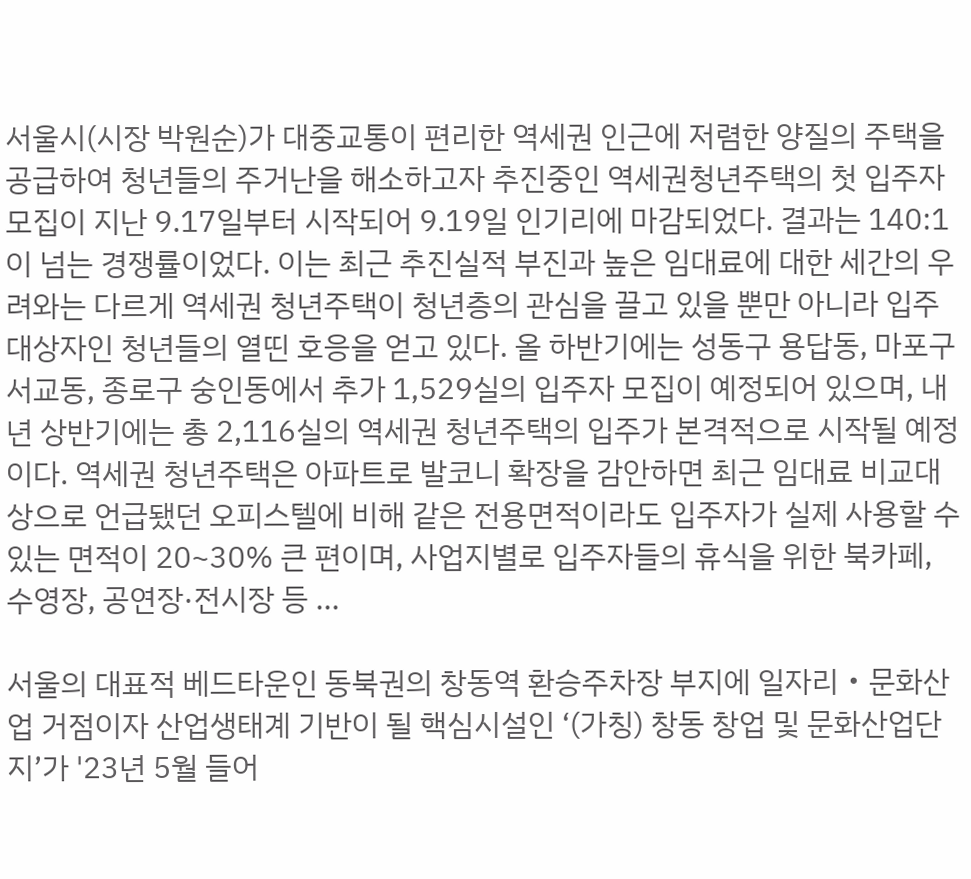서울시(시장 박원순)가 대중교통이 편리한 역세권 인근에 저렴한 양질의 주택을 공급하여 청년들의 주거난을 해소하고자 추진중인 역세권청년주택의 첫 입주자 모집이 지난 9.17일부터 시작되어 9.19일 인기리에 마감되었다. 결과는 140:1이 넘는 경쟁률이었다. 이는 최근 추진실적 부진과 높은 임대료에 대한 세간의 우려와는 다르게 역세권 청년주택이 청년층의 관심을 끌고 있을 뿐만 아니라 입주 대상자인 청년들의 열띤 호응을 얻고 있다. 올 하반기에는 성동구 용답동, 마포구 서교동, 종로구 숭인동에서 추가 1,529실의 입주자 모집이 예정되어 있으며, 내년 상반기에는 총 2,116실의 역세권 청년주택의 입주가 본격적으로 시작될 예정이다. 역세권 청년주택은 아파트로 발코니 확장을 감안하면 최근 임대료 비교대상으로 언급됐던 오피스텔에 비해 같은 전용면적이라도 입주자가 실제 사용할 수 있는 면적이 20~30% 큰 편이며, 사업지별로 입주자들의 휴식을 위한 북카페, 수영장, 공연장·전시장 등 ...

서울의 대표적 베드타운인 동북권의 창동역 환승주차장 부지에 일자리‧문화산업 거점이자 산업생태계 기반이 될 핵심시설인 ‘(가칭) 창동 창업 및 문화산업단지’가 '23년 5월 들어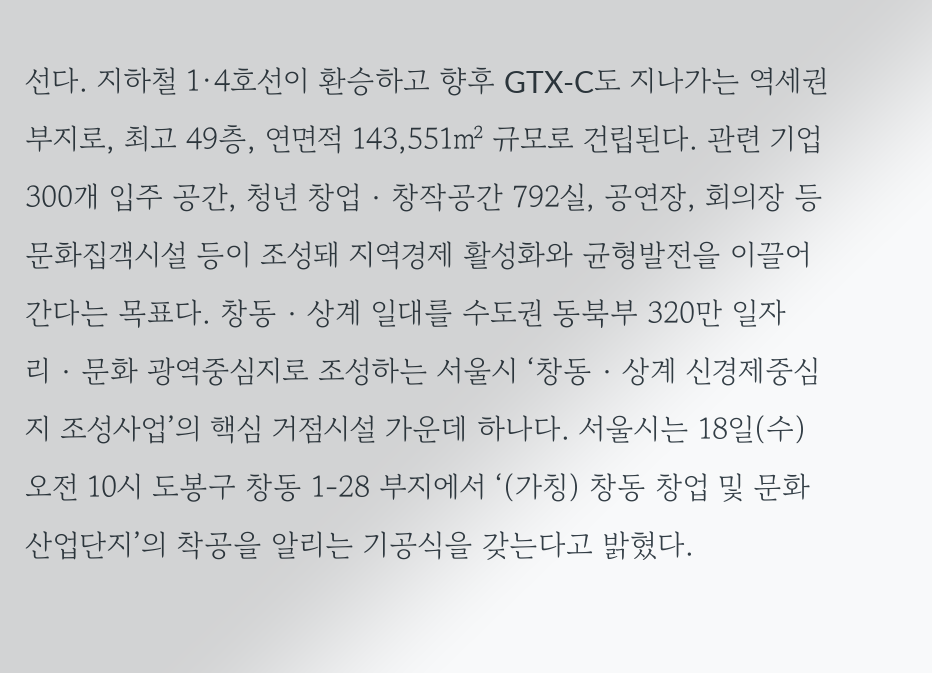선다. 지하철 1·4호선이 환승하고 향후 GTX-C도 지나가는 역세권 부지로, 최고 49층, 연면적 143,551㎡ 규모로 건립된다. 관련 기업 300개 입주 공간, 청년 창업‧창작공간 792실, 공연장, 회의장 등 문화집객시설 등이 조성돼 지역경제 활성화와 균형발전을 이끌어간다는 목표다. 창동‧상계 일대를 수도권 동북부 320만 일자리‧문화 광역중심지로 조성하는 서울시 ‘창동‧상계 신경제중심지 조성사업’의 핵심 거점시설 가운데 하나다. 서울시는 18일(수) 오전 10시 도봉구 창동 1-28 부지에서 ‘(가칭) 창동 창업 및 문화산업단지’의 착공을 알리는 기공식을 갖는다고 밝혔다.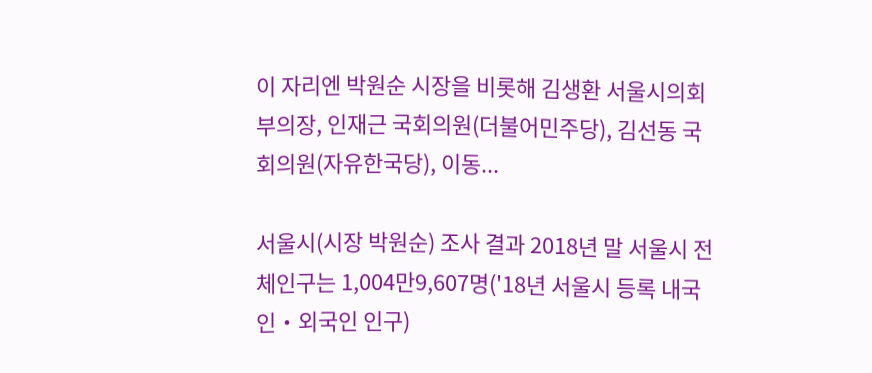이 자리엔 박원순 시장을 비롯해 김생환 서울시의회 부의장, 인재근 국회의원(더불어민주당), 김선동 국회의원(자유한국당), 이동...

서울시(시장 박원순) 조사 결과 2018년 말 서울시 전체인구는 1,004만9,607명('18년 서울시 등록 내국인‧외국인 인구)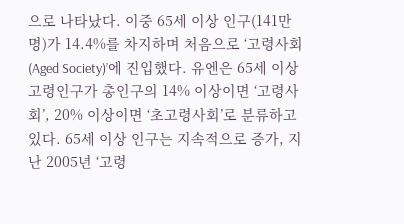으로 나타났다. 이중 65세 이상 인구(141만 명)가 14.4%를 차지하며 처음으로 ‘고령사회(Aged Society)’에 진입했다. 유엔은 65세 이상 고령인구가 총인구의 14% 이상이면 ‘고령사회’, 20% 이상이면 ‘초고령사회’로 분류하고 있다. 65세 이상 인구는 지속적으로 증가, 지난 2005년 ‘고령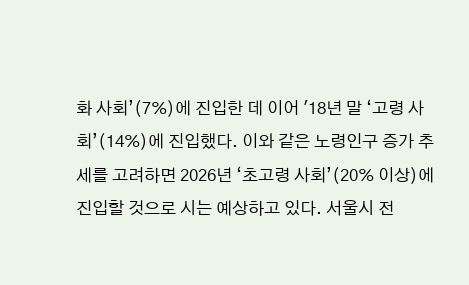화 사회’(7%)에 진입한 데 이어 '18년 말 ‘고령 사회’(14%)에 진입했다. 이와 같은 노령인구 증가 추세를 고려하면 2026년 ‘초고령 사회’(20% 이상)에 진입할 것으로 시는 예상하고 있다. 서울시 전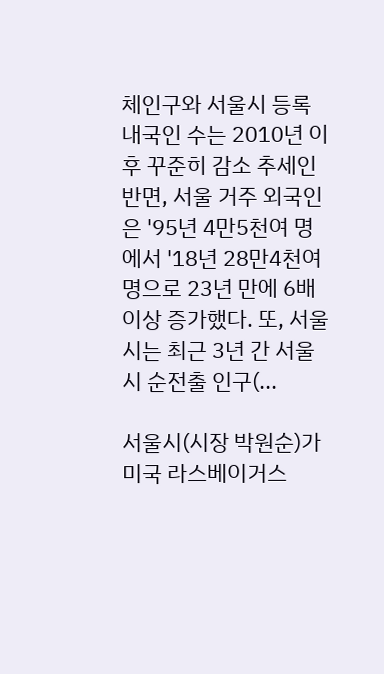체인구와 서울시 등록 내국인 수는 2010년 이후 꾸준히 감소 추세인 반면, 서울 거주 외국인은 '95년 4만5천여 명에서 '18년 28만4천여 명으로 23년 만에 6배 이상 증가했다. 또, 서울시는 최근 3년 간 서울시 순전출 인구(...

서울시(시장 박원순)가 미국 라스베이거스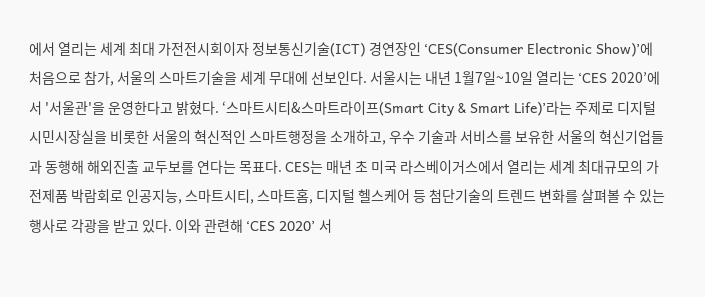에서 열리는 세계 최대 가전전시회이자 정보통신기술(ICT) 경연장인 ‘CES(Consumer Electronic Show)’에 처음으로 참가, 서울의 스마트기술을 세계 무대에 선보인다. 서울시는 내년 1월7일~10일 열리는 ‘CES 2020’에서 '서울관'을 운영한다고 밝혔다. ‘스마트시티&스마트라이프(Smart City & Smart Life)’라는 주제로 디지털 시민시장실을 비롯한 서울의 혁신적인 스마트행정을 소개하고, 우수 기술과 서비스를 보유한 서울의 혁신기업들과 동행해 해외진출 교두보를 연다는 목표다. CES는 매년 초 미국 라스베이거스에서 열리는 세계 최대규모의 가전제품 박람회로 인공지능, 스마트시티, 스마트홈, 디지털 헬스케어 등 첨단기술의 트렌드 변화를 살펴볼 수 있는 행사로 각광을 받고 있다. 이와 관련해 ‘CES 2020’ 서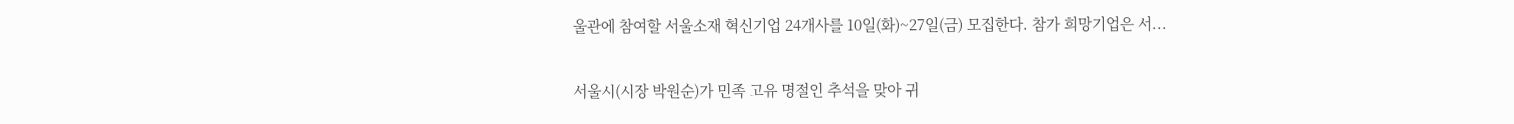울관에 참여할 서울소재 혁신기업 24개사를 10일(화)~27일(금) 모집한다. 참가 희망기업은 서...

서울시(시장 박원순)가 민족 고유 명절인 추석을 맞아 귀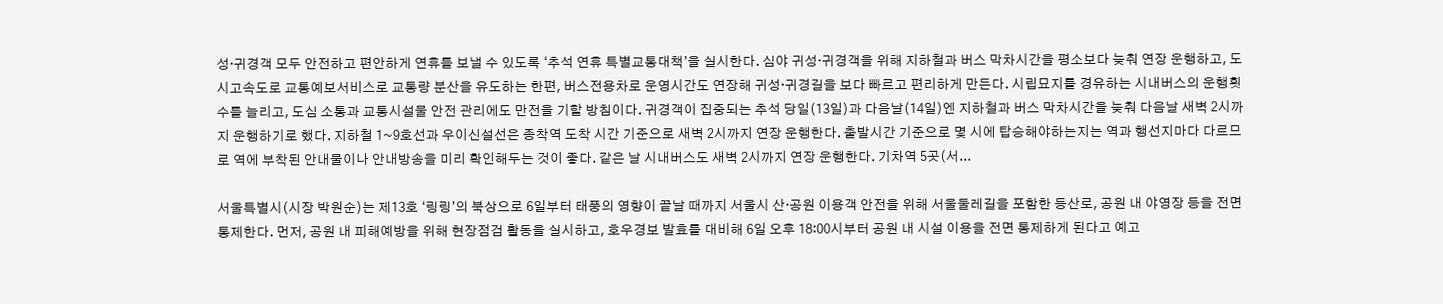성‧귀경객 모두 안전하고 편안하게 연휴를 보낼 수 있도록 ‘추석 연휴 특별교통대책’을 실시한다. 심야 귀성‧귀경객을 위해 지하철과 버스 막차시간을 평소보다 늦춰 연장 운행하고, 도시고속도로 교통예보서비스로 교통량 분산을 유도하는 한편, 버스전용차로 운영시간도 연장해 귀성‧귀경길을 보다 빠르고 편리하게 만든다. 시립묘지를 경유하는 시내버스의 운행횟수를 늘리고, 도심 소통과 교통시설물 안전 관리에도 만전을 기할 방침이다. 귀경객이 집중되는 추석 당일(13일)과 다음날(14일)엔 지하철과 버스 막차시간을 늦춰 다음날 새벽 2시까지 운행하기로 했다. 지하철 1~9호선과 우이신설선은 종착역 도착 시간 기준으로 새벽 2시까지 연장 운행한다. 출발시간 기준으로 몇 시에 탑승해야하는지는 역과 행선지마다 다르므로 역에 부착된 안내물이나 안내방송을 미리 확인해두는 것이 좋다. 같은 날 시내버스도 새벽 2시까지 연장 운행한다. 기차역 5곳(서...

서울특별시(시장 박원순)는 제13호 ‘링링’의 북상으로 6일부터 태풍의 영향이 끝날 때까지 서울시 산·공원 이용객 안전을 위해 서울둘레길을 포함한 등산로, 공원 내 야영장 등을 전면 통제한다. 먼저, 공원 내 피해예방을 위해 현장점검 활동을 실시하고, 호우경보 발효를 대비해 6일 오후 18:00시부터 공원 내 시설 이용을 전면 통제하게 된다고 예고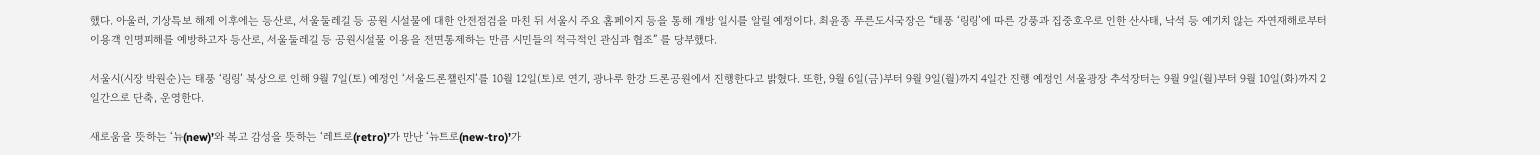했다. 아울러, 기상특보 해제 이후에는 등산로, 서울둘레길 등 공원 시설물에 대한 안전점검을 마친 뒤 서울시 주요 홈페이지 등을 통해 개방 일시를 알릴 예정이다. 최윤종 푸른도시국장은 “태풍 ‘링링’에 따른 강풍과 집중호우로 인한 산사태, 낙석 등 예기치 않는 자연재해로부터 이용객 인명피해를 예방하고자 등산로, 서울둘레길 등 공원시설물 이용을 전면통제하는 만큼 시민들의 적극적인 관심과 협조” 를 당부했다.

서울시(시장 박원순)는 태풍 ‘링링’ 북상으로 인해 9월 7일(토) 예정인 ‘서울드론챌린지’를 10월 12일(토)로 연기, 광나루 한강 드론공원에서 진행한다고 밝혔다. 또한, 9월 6일(금)부터 9월 9일(월)까지 4일간 진행 예정인 서울광장 추석장터는 9월 9일(월)부터 9월 10일(화)까지 2일간으로 단축, 운영한다.

새로움을 뜻하는 ‘뉴(new)’와 복고 감성을 뜻하는 ‘레트로(retro)’가 만난 ‘뉴트로(new-tro)’가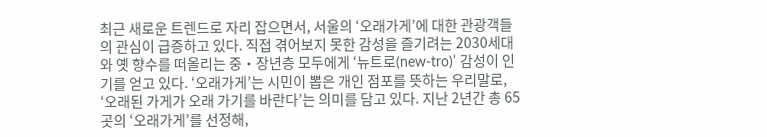최근 새로운 트렌드로 자리 잡으면서, 서울의 ‘오래가게’에 대한 관광객들의 관심이 급증하고 있다. 직접 겪어보지 못한 감성을 즐기려는 2030세대와 옛 향수를 떠올리는 중‧장년층 모두에게 ‘뉴트로(new-tro)’ 감성이 인기를 얻고 있다. ‘오래가게’는 시민이 뽑은 개인 점포를 뜻하는 우리말로, ‘오래된 가게가 오래 가기를 바란다’는 의미를 담고 있다. 지난 2년간 총 65곳의 ‘오래가게’를 선정해,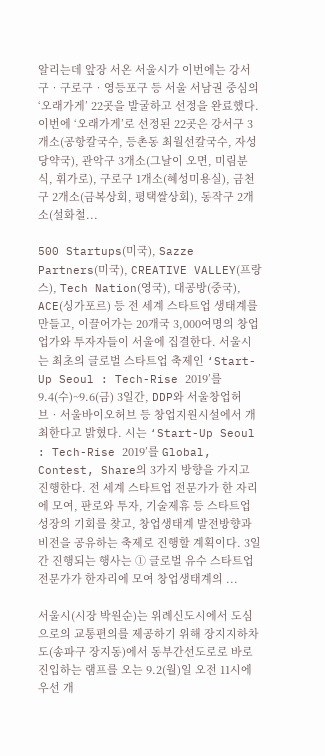알리는데 앞장 서온 서울시가 이번에는 강서구‧구로구‧영등포구 등 서울 서남권 중심의 ‘오래가게’ 22곳을 발굴하고 선정을 완료했다. 이번에 ‘오래가게’로 선정된 22곳은 강서구 3개소(공항칼국수, 등촌동 최월선칼국수, 자성당약국), 관악구 3개소(그날이 오면, 미림분식, 휘가로), 구로구 1개소(혜성미용실), 금천구 2개소(금복상회, 평택쌀상회), 동작구 2개소(설화철...

500 Startups(미국), Sazze Partners(미국), CREATIVE VALLEY(프랑스), Tech Nation(영국), 대공방(중국), ACE(싱가포르) 등 전 세계 스타트업 생태계를 만들고, 이끌어가는 20개국 3,000여명의 창업업가와 투자자들이 서울에 집결한다. 서울시는 최초의 글로벌 스타트업 축제인 ‘Start-Up Seoul : Tech-Rise 2019’를 9.4(수)~9.6(금) 3일간, DDP와 서울창업허브‧서울바이오허브 등 창업지원시설에서 개최한다고 밝혔다. 시는 ‘Start-Up Seoul : Tech-Rise 2019’를 Global, Contest, Share의 3가지 방향을 가지고 진행한다. 전 세계 스타트업 전문가가 한 자리에 모여, 판로와 투자, 기술제휴 등 스타트업 성장의 기회를 찾고, 창업생태계 발전방향과 비전을 공유하는 축제로 진행할 계획이다. 3일간 진행되는 행사는 ① 글로벌 유수 스타트업 전문가가 한자리에 모여 창업생태계의 ...

서울시(시장 박원순)는 위례신도시에서 도심으로의 교통편의를 제공하기 위해 장지지하차도(송파구 장지동)에서 동부간선도로로 바로 진입하는 램프를 오는 9.2(월)일 오전 11시에 우선 개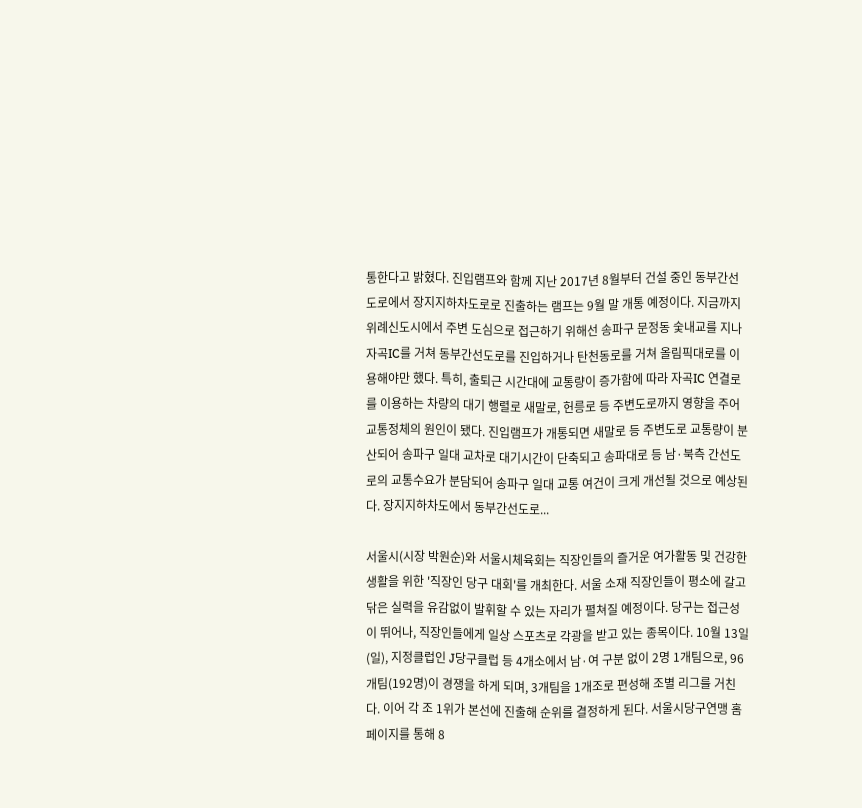통한다고 밝혔다. 진입램프와 함께 지난 2017년 8월부터 건설 중인 동부간선도로에서 장지지하차도로로 진출하는 램프는 9월 말 개통 예정이다. 지금까지 위례신도시에서 주변 도심으로 접근하기 위해선 송파구 문정동 숯내교를 지나 자곡IC를 거쳐 동부간선도로를 진입하거나 탄천동로를 거쳐 올림픽대로를 이용해야만 했다. 특히, 출퇴근 시간대에 교통량이 증가함에 따라 자곡IC 연결로를 이용하는 차량의 대기 행렬로 새말로, 헌릉로 등 주변도로까지 영향을 주어 교통정체의 원인이 됐다. 진입램프가 개통되면 새말로 등 주변도로 교통량이 분산되어 송파구 일대 교차로 대기시간이 단축되고 송파대로 등 남·북측 간선도로의 교통수요가 분담되어 송파구 일대 교통 여건이 크게 개선될 것으로 예상된다. 장지지하차도에서 동부간선도로...

서울시(시장 박원순)와 서울시체육회는 직장인들의 즐거운 여가활동 및 건강한 생활을 위한 '직장인 당구 대회'를 개최한다. 서울 소재 직장인들이 평소에 갈고 닦은 실력을 유감없이 발휘할 수 있는 자리가 펼쳐질 예정이다. 당구는 접근성이 뛰어나, 직장인들에게 일상 스포츠로 각광을 받고 있는 종목이다. 10월 13일(일), 지정클럽인 J당구클럽 등 4개소에서 남·여 구분 없이 2명 1개팀으로, 96개팀(192명)이 경쟁을 하게 되며, 3개팀을 1개조로 편성해 조별 리그를 거친다. 이어 각 조 1위가 본선에 진출해 순위를 결정하게 된다. 서울시당구연맹 홈페이지를 통해 8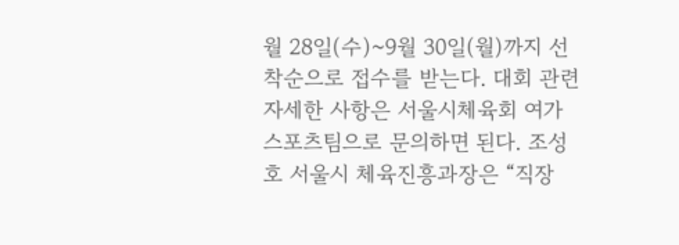월 28일(수)~9월 30일(월)까지 선착순으로 접수를 받는다. 대회 관련 자세한 사항은 서울시체육회 여가스포츠팀으로 문의하면 된다. 조성호 서울시 체육진흥과장은 “직장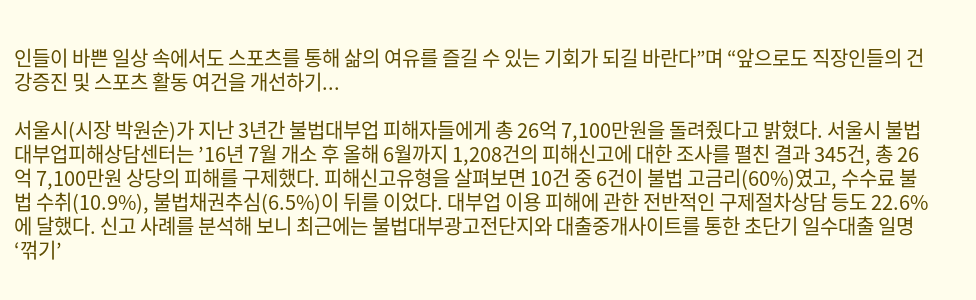인들이 바쁜 일상 속에서도 스포츠를 통해 삶의 여유를 즐길 수 있는 기회가 되길 바란다”며 “앞으로도 직장인들의 건강증진 및 스포츠 활동 여건을 개선하기...

서울시(시장 박원순)가 지난 3년간 불법대부업 피해자들에게 총 26억 7,100만원을 돌려줬다고 밝혔다. 서울시 불법대부업피해상담센터는 ’16년 7월 개소 후 올해 6월까지 1,208건의 피해신고에 대한 조사를 펼친 결과 345건, 총 26억 7,100만원 상당의 피해를 구제했다. 피해신고유형을 살펴보면 10건 중 6건이 불법 고금리(60%)였고, 수수료 불법 수취(10.9%), 불법채권추심(6.5%)이 뒤를 이었다. 대부업 이용 피해에 관한 전반적인 구제절차상담 등도 22.6%에 달했다. 신고 사례를 분석해 보니 최근에는 불법대부광고전단지와 대출중개사이트를 통한 초단기 일수대출 일명 ‘꺾기’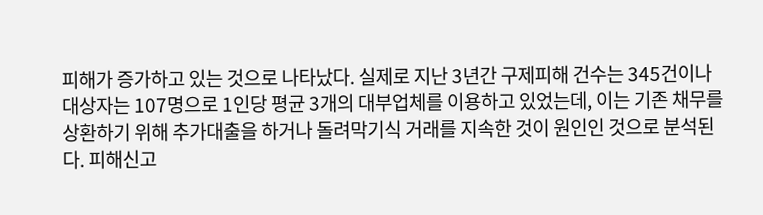피해가 증가하고 있는 것으로 나타났다. 실제로 지난 3년간 구제피해 건수는 345건이나 대상자는 107명으로 1인당 평균 3개의 대부업체를 이용하고 있었는데, 이는 기존 채무를 상환하기 위해 추가대출을 하거나 돌려막기식 거래를 지속한 것이 원인인 것으로 분석된다. 피해신고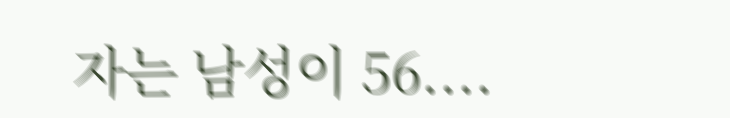자는 남성이 56....